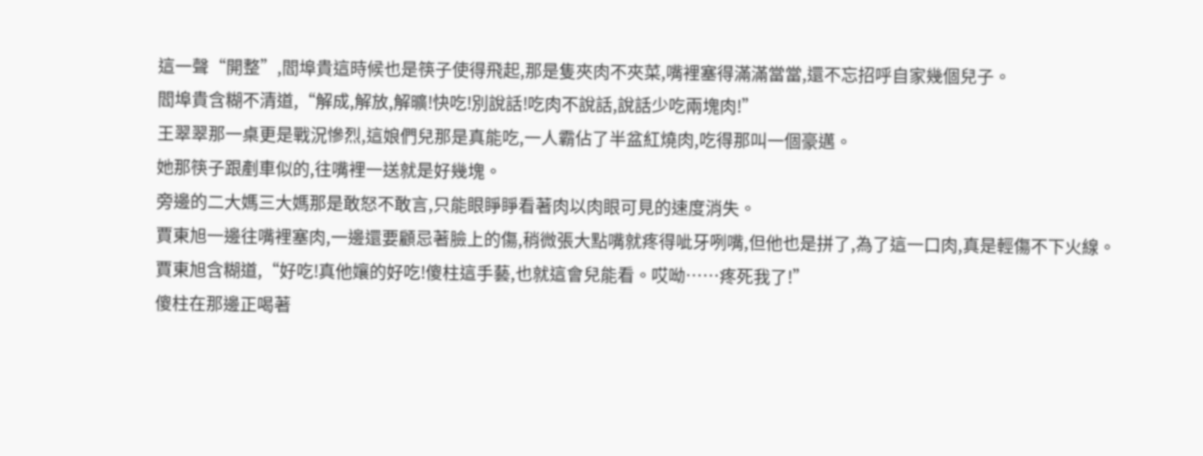這一聲“開整”,閻埠貴這時候也是筷子使得飛起,那是隻夾肉不夾菜,嘴裡塞得滿滿當當,還不忘招呼自家幾個兒子。
閻埠貴含糊不清道,“解成,解放,解曠!快吃!別說話!吃肉不說話,說話少吃兩塊肉!”
王翠翠那一桌更是戰況慘烈,這娘們兒那是真能吃,一人霸佔了半盆紅燒肉,吃得那叫一個豪邁。
她那筷子跟剷車似的,往嘴裡一送就是好幾塊。
旁邊的二大媽三大媽那是敢怒不敢言,只能眼睜睜看著肉以肉眼可見的速度消失。
賈東旭一邊往嘴裡塞肉,一邊還要顧忌著臉上的傷,稍微張大點嘴就疼得呲牙咧嘴,但他也是拼了,為了這一口肉,真是輕傷不下火線。
賈東旭含糊道,“好吃!真他孃的好吃!傻柱這手藝,也就這會兒能看。哎呦……疼死我了!”
傻柱在那邊正喝著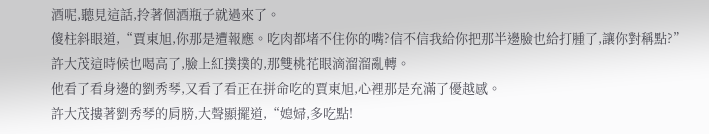酒呢,聽見這話,拎著個酒瓶子就過來了。
傻柱斜眼道,“賈東旭,你那是遭報應。吃肉都堵不住你的嘴?信不信我給你把那半邊臉也給打腫了,讓你對稱點?”
許大茂這時候也喝高了,臉上紅撲撲的,那雙桃花眼滴溜溜亂轉。
他看了看身邊的劉秀琴,又看了看正在拼命吃的賈東旭,心裡那是充滿了優越感。
許大茂摟著劉秀琴的肩膀,大聲顯擺道,“媳婦,多吃點!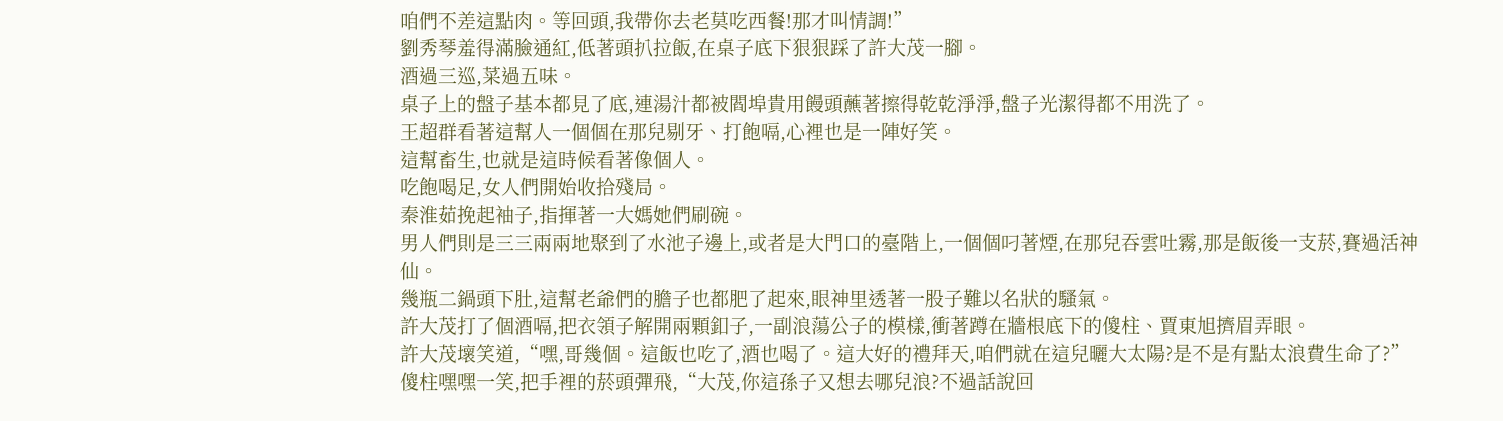咱們不差這點肉。等回頭,我帶你去老莫吃西餐!那才叫情調!”
劉秀琴羞得滿臉通紅,低著頭扒拉飯,在桌子底下狠狠踩了許大茂一腳。
酒過三巡,菜過五味。
桌子上的盤子基本都見了底,連湯汁都被閻埠貴用饅頭蘸著擦得乾乾淨淨,盤子光潔得都不用洗了。
王超群看著這幫人一個個在那兒剔牙、打飽嗝,心裡也是一陣好笑。
這幫畜生,也就是這時候看著像個人。
吃飽喝足,女人們開始收拾殘局。
秦淮茹挽起袖子,指揮著一大媽她們刷碗。
男人們則是三三兩兩地聚到了水池子邊上,或者是大門口的臺階上,一個個叼著煙,在那兒吞雲吐霧,那是飯後一支菸,賽過活神仙。
幾瓶二鍋頭下肚,這幫老爺們的膽子也都肥了起來,眼神里透著一股子難以名狀的騷氣。
許大茂打了個酒嗝,把衣領子解開兩顆釦子,一副浪蕩公子的模樣,衝著蹲在牆根底下的傻柱、賈東旭擠眉弄眼。
許大茂壞笑道,“嘿,哥幾個。這飯也吃了,酒也喝了。這大好的禮拜天,咱們就在這兒曬大太陽?是不是有點太浪費生命了?”
傻柱嘿嘿一笑,把手裡的菸頭彈飛,“大茂,你這孫子又想去哪兒浪?不過話說回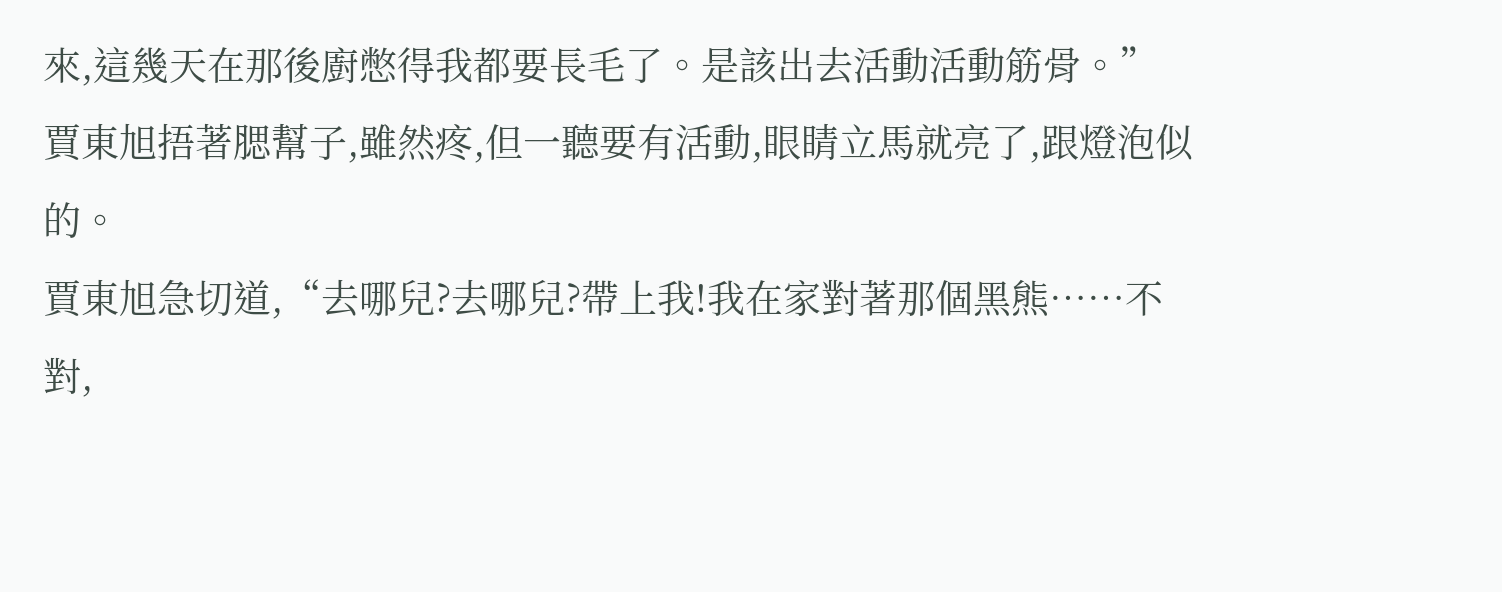來,這幾天在那後廚憋得我都要長毛了。是該出去活動活動筋骨。”
賈東旭捂著腮幫子,雖然疼,但一聽要有活動,眼睛立馬就亮了,跟燈泡似的。
賈東旭急切道,“去哪兒?去哪兒?帶上我!我在家對著那個黑熊……不對,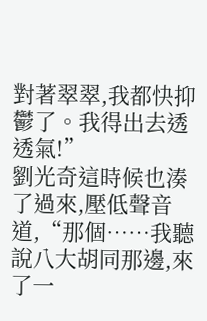對著翠翠,我都快抑鬱了。我得出去透透氣!”
劉光奇這時候也湊了過來,壓低聲音道,“那個……我聽說八大胡同那邊,來了一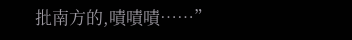批南方的,嘖嘖嘖……”